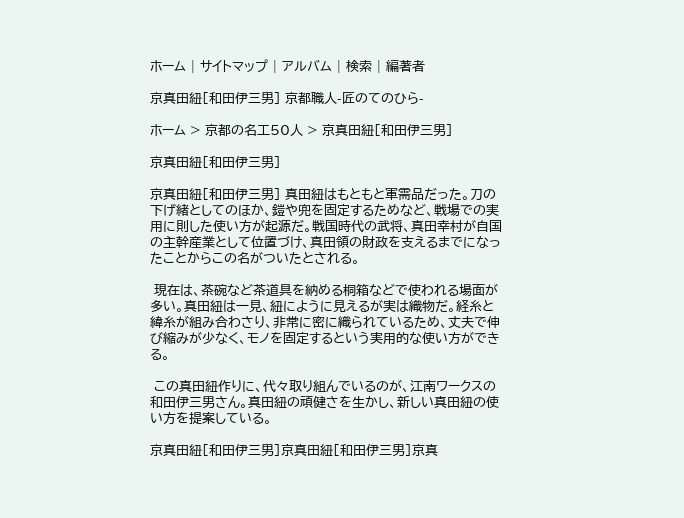ホーム | サイトマップ | アルバム | 検索 | 編著者

京真田紐[和田伊三男] 京都職人-匠のてのひら-

ホーム > 京都の名工50人 > 京真田紐[和田伊三男]

京真田紐[和田伊三男]

京真田紐[和田伊三男] 真田紐はもともと軍需品だった。刀の下げ緒としてのほか、鎧や兜を固定するためなど、戦場での実用に則した使い方が起源だ。戦国時代の武将、真田幸村が自国の主幹産業として位置づけ、真田領の財政を支えるまでになったことからこの名がついたとされる。

 現在は、茶碗など茶道具を納める桐箱などで使われる場面が多い。真田紐は一見、紐にように見えるが実は織物だ。経糸と緯糸が組み合わさり、非常に密に織られているため、丈夫で伸び縮みが少なく、モノを固定するという実用的な使い方ができる。

 この真田紐作りに、代々取り組んでいるのが、江南ワークスの和田伊三男さん。真田紐の頑健さを生かし、新しい真田紐の使い方を提案している。

京真田紐[和田伊三男]京真田紐[和田伊三男]京真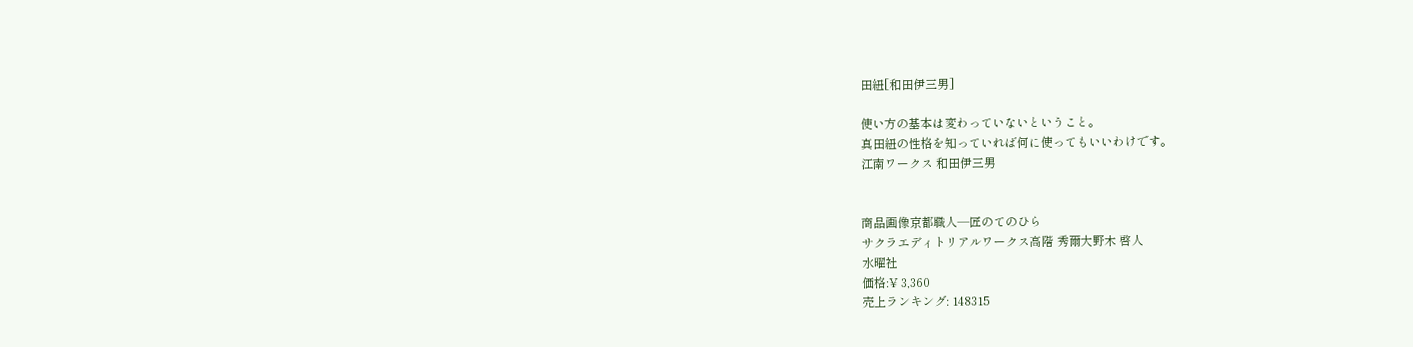田紐[和田伊三男]

使い方の基本は変わっていないということ。
真田紐の性格を知っていれば何に使ってもいいわけです。
江南ワークス 和田伊三男


商品画像京都職人―匠のてのひら
サクラエディトリアルワークス高階 秀爾大野木 啓人
水曜社
価格:¥ 3,360
売上ランキング: 148315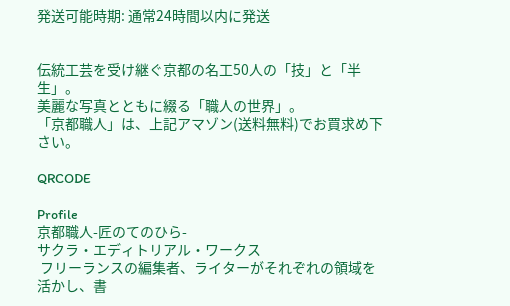発送可能時期: 通常24時間以内に発送


伝統工芸を受け継ぐ京都の名工50人の「技」と「半生」。
美麗な写真とともに綴る「職人の世界」。
「京都職人」は、上記アマゾン(送料無料)でお買求め下さい。

QRCODE

Profile
京都職人-匠のてのひら-
サクラ・エディトリアル・ワークス
 フリーランスの編集者、ライターがそれぞれの領域を活かし、書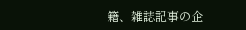籍、雑誌記事の企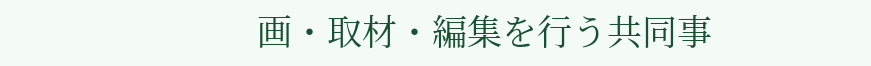画・取材・編集を行う共同事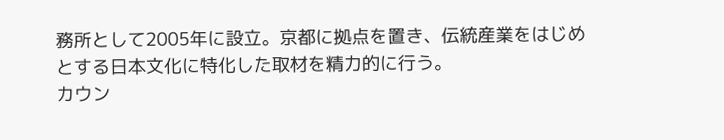務所として2005年に設立。京都に拠点を置き、伝統産業をはじめとする日本文化に特化した取材を精力的に行う。
カウン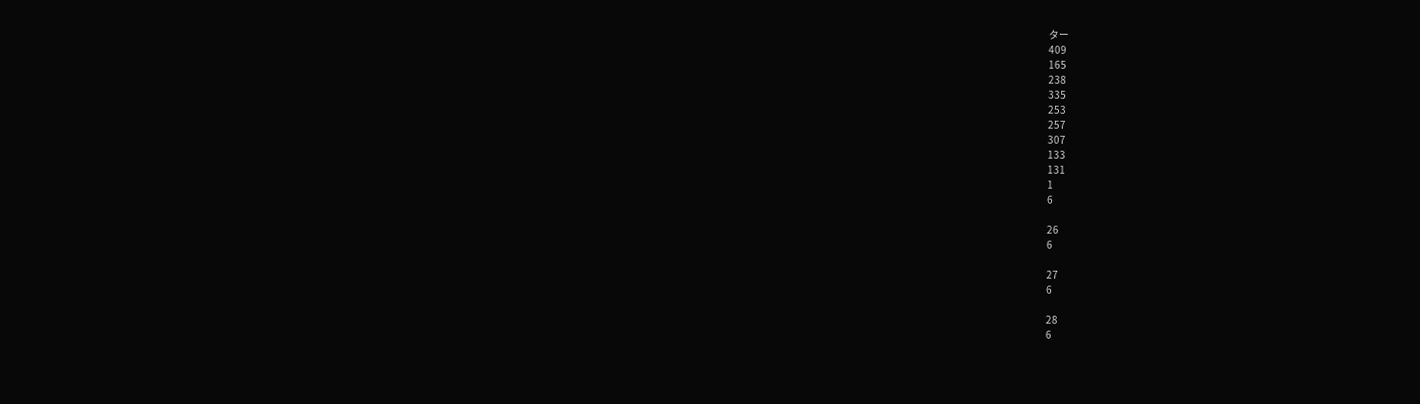ター
409
165
238
335
253
257
307
133
131
1
6

26
6

27
6

28
6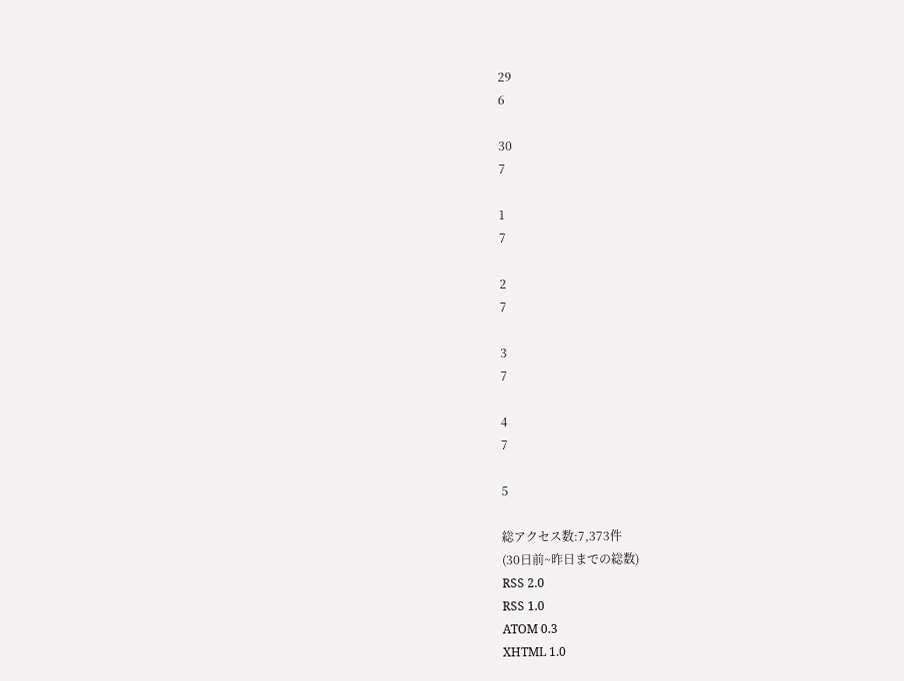29
6

30
7

1
7

2
7

3
7

4
7

5

総アクセス数:7,373件
(30日前~昨日までの総数)
RSS 2.0
RSS 1.0
ATOM 0.3
XHTML 1.0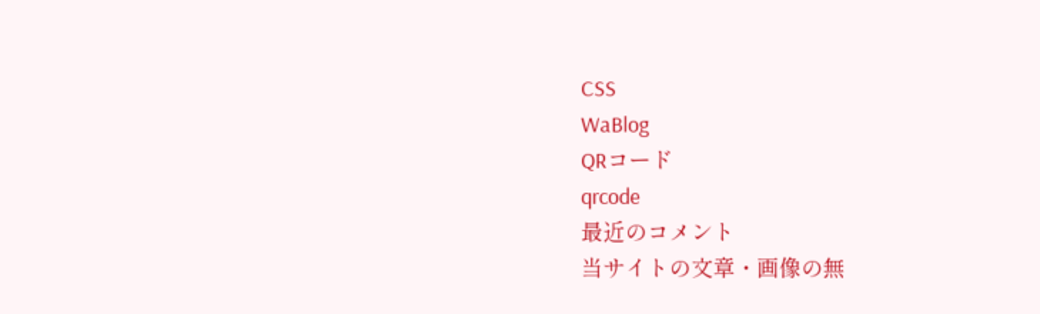CSS
WaBlog
QRコード
qrcode
最近のコメント
当サイトの文章・画像の無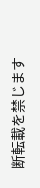断転載を禁じます